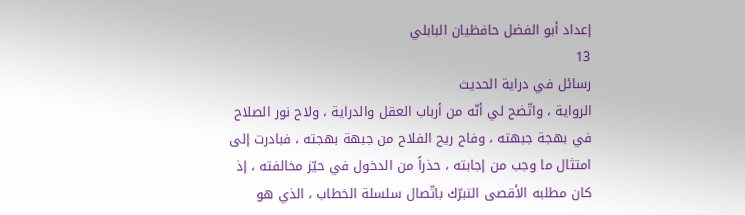إعداد أبو الفضل حافظيان البابلي
13
رسائل في دراية الحديث
الرواية ، واتّضح لي أنّه من أرباب العقل والدراية ، ولاح نور الصلاح في بهجة جبهته ، وفاح ريح الفلاح من جبهة بهجته ، فبادرت إلى امتثال ما وجب من إجابته ، حذراً من الدخول في حيّز مخالفته ، إذ كان مطلبه الأقصى التبرّك باتّصال سلسلة الخطاب ، الذي هو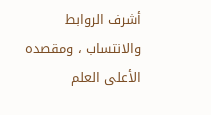أشرف الروابط والانتساب ، ومقصده الأعلى العلم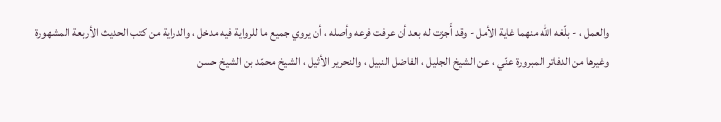والعمل ، - بلّغه الله منهما غاية الأمل - وقد أَجزت له بعد أن عرفت فرعه وأصله ، أن يروي جميع ما للرواية فيه مدخل ، والدراية من كتب الحديث الأربعة المشهورة وغيرها من الدفاتر المبرورة عنّي ، عن الشيخ الجليل ، الفاضل النبيل ، والنحرير الأثيل ، الشيخ محمّد بن الشيخ حسن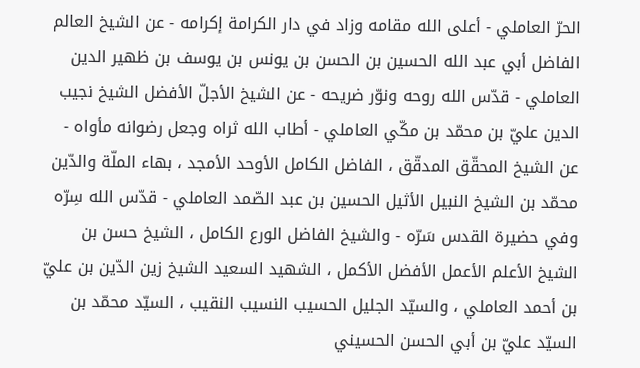الحرّ العاملي - أعلى الله مقامه وزاد في دار الكرامة إكرامه - عن الشيخ العالم الفاضل أبي عبد الله الحسين بن الحسن بن يونس بن يوسف بن ظهير الدين العاملي - قدّس الله روحه ونوّر ضريحه - عن الشيخ الأجلّ الأفضل الشيخ نجيب الدين عليّ بن محمّد بن مكّي العاملي - أطاب الله ثراه وجعل رضوانه مأواه - عن الشيخ المحقّق المدقّق ، الفاضل الكامل الأوحد الأمجد ، بهاء الملّة والدّين محمّد بن الشيخ النبيل الأثيل الحسين بن عبد الصّمد العاملي - قدّس الله سِرّه وفي حضيرة القدس سَرّه - والشيخ الفاضل الورع الكامل ، الشيخ حسن بن الشيخ الأعلم الأعمل الأفضل الأكمل ، الشهيد السعيد الشيخ زين الدّين بن عليّ بن أحمد العاملي ، والسيّد الجليل الحسيب النسيب النقيب ، السيّد محمّد بن السيّد عليّ بن أبي الحسن الحسيني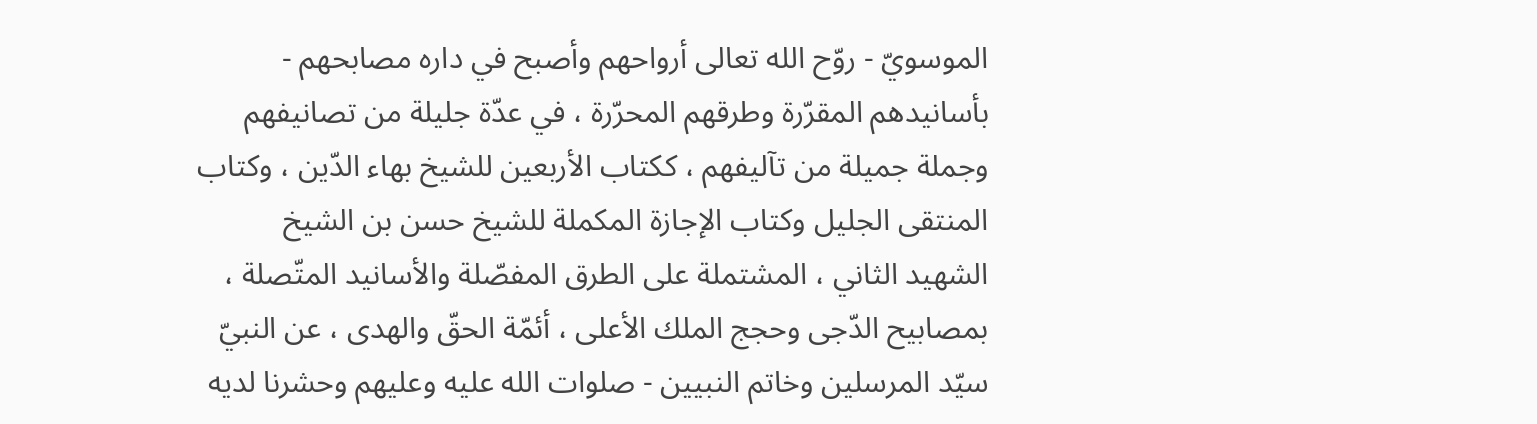الموسويّ - روّح الله تعالى أرواحهم وأصبح في داره مصابحهم - بأسانيدهم المقرّرة وطرقهم المحرّرة ، في عدّة جليلة من تصانيفهم وجملة جميلة من تآليفهم ، ككتاب الأربعين للشيخ بهاء الدّين ، وكتاب المنتقى الجليل وكتاب الإجازة المكملة للشيخ حسن بن الشيخ الشهيد الثاني ، المشتملة على الطرق المفصّلة والأسانيد المتّصلة ، بمصابيح الدّجى وحجج الملك الأعلى ، أئمّة الحقّ والهدى ، عن النبيّ سيّد المرسلين وخاتم النبيين - صلوات الله عليه وعليهم وحشرنا لديه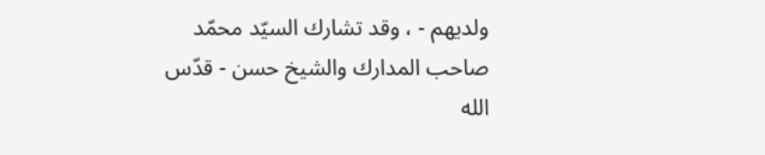ولديهم - ، وقد تشارك السيّد محمّد صاحب المدارك والشيخ حسن - قدّس الله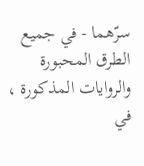سرّهما - في جميع الطرق المحبورة والروايات المذكورة ، في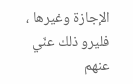الإجازة وغيرها ، فليرو ذلك عنّي عنهم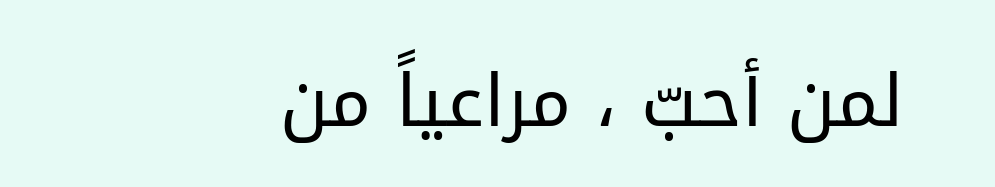لمن أحبّ ، مراعياً من